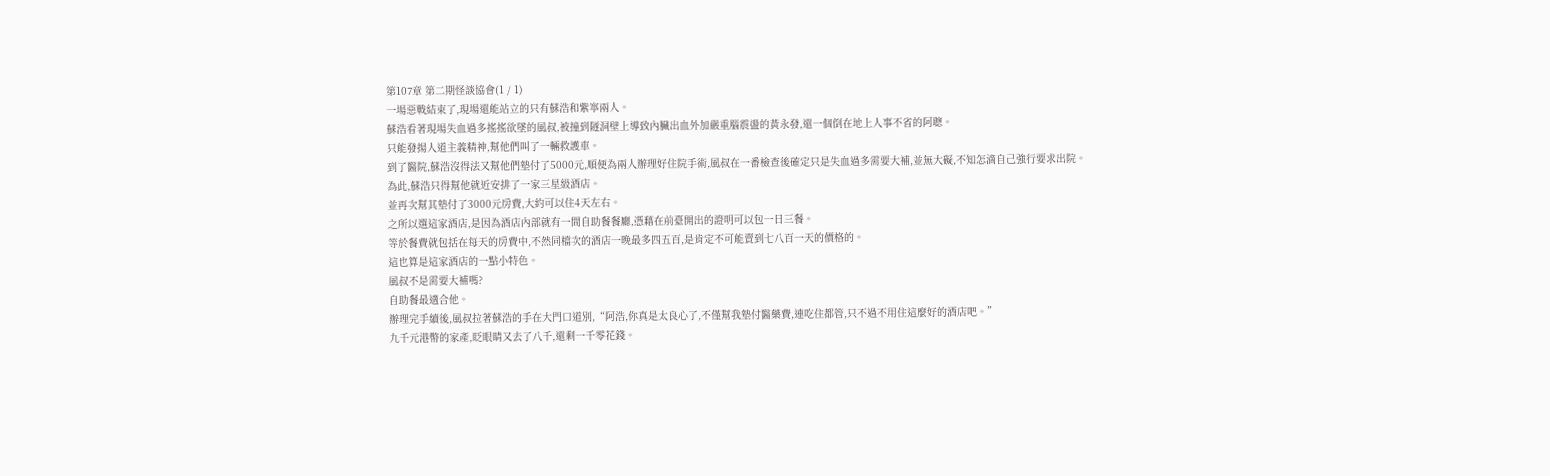第107章 第二期怪談協會(1 / 1)
一場惡戰結束了,現場還能站立的只有蘇浩和紫寧兩人。
蘇浩看著現場失血過多搖搖欲墜的風叔,被撞到隧洞壁上導致內臟出血外加嚴重腦震盪的黃永發,還一個倒在地上人事不省的阿聰。
只能發揚人道主義精神,幫他們叫了一輛救護車。
到了醫院,蘇浩沒得法又幫他們墊付了5000元,順便為兩人辦理好住院手術,風叔在一番檢查後確定只是失血過多需要大補,並無大礙,不知怎滴自己強行要求出院。
為此,蘇浩只得幫他就近安排了一家三星級酒店。
並再次幫其墊付了3000元房費,大約可以住4天左右。
之所以選這家酒店,是因為酒店內部就有一間自助餐餐廳,憑藉在前臺開出的證明可以包一日三餐。
等於餐費就包括在每天的房費中,不然同檔次的酒店一晚最多四五百,是肯定不可能賣到七八百一天的價格的。
這也算是這家酒店的一點小特色。
風叔不是需要大補嗎?
自助餐最適合他。
辦理完手續後,風叔拉著蘇浩的手在大門口道別,“阿浩,你真是太良心了,不僅幫我墊付醫藥費,連吃住都管,只不過不用住這麼好的酒店吧。”
九千元港幣的家產,眨眼睛又去了八千,還剩一千零花錢。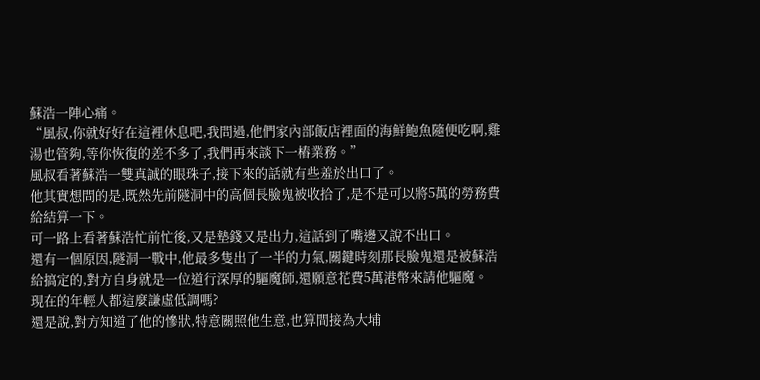蘇浩一陣心痛。
“風叔,你就好好在這裡休息吧,我問過,他們家內部飯店裡面的海鮮鮑魚隨便吃啊,雞湯也管夠,等你恢復的差不多了,我們再來談下一樁業務。”
風叔看著蘇浩一雙真誠的眼珠子,接下來的話就有些羞於出口了。
他其實想問的是,既然先前隧洞中的高個長臉鬼被收拾了,是不是可以將5萬的勞務費給結算一下。
可一路上看著蘇浩忙前忙後,又是墊錢又是出力,這話到了嘴邊又說不出口。
還有一個原因,隧洞一戰中,他最多隻出了一半的力氣,關鍵時刻那長臉鬼還是被蘇浩給搞定的,對方自身就是一位道行深厚的驅魔師,還願意花費5萬港幣來請他驅魔。
現在的年輕人都這麼謙虛低調嗎?
還是說,對方知道了他的慘狀,特意關照他生意,也算間接為大埔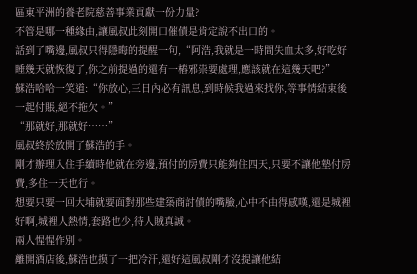區東平洲的養老院慈善事業貢獻一份力量?
不管是哪一種緣由,讓風叔此刻開口催債是肯定說不出口的。
話到了嘴邊,風叔只得隱晦的提醒一句,“阿浩,我就是一時間失血太多,好吃好睡幾天就恢復了,你之前提過的還有一樁邪祟要處理,應該就在這幾天吧?”
蘇浩哈哈一笑道:“你放心,三日內必有訊息,到時候我過來找你,等事情結束後一起付賬,絕不拖欠。”
“那就好,那就好……”
風叔終於放開了蘇浩的手。
剛才辦理入住手續時他就在旁邊,預付的房費只能夠住四天,只要不讓他墊付房費,多住一天也行。
想要只要一回大埔就要面對那些建築商討債的嘴臉,心中不由得感嘆,還是城裡好啊,城裡人熱情,套路也少,待人賊真誠。
兩人惺惺作別。
離開酒店後,蘇浩也摸了一把冷汗,還好這風叔剛才沒提讓他結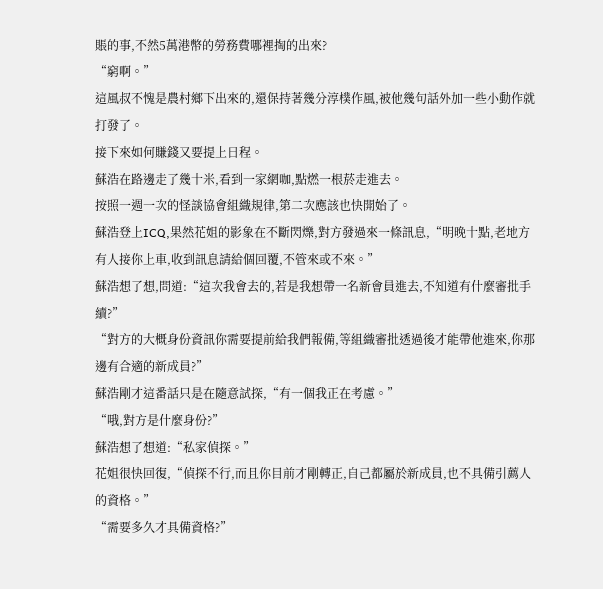賬的事,不然5萬港幣的勞務費哪裡掏的出來?
“窮啊。”
這風叔不愧是農村鄉下出來的,還保持著幾分淳樸作風,被他幾句話外加一些小動作就打發了。
接下來如何賺錢又要提上日程。
蘇浩在路邊走了幾十米,看到一家網咖,點燃一根菸走進去。
按照一週一次的怪談協會組織規律,第二次應該也快開始了。
蘇浩登上ICQ,果然花姐的影象在不斷閃爍,對方發過來一條訊息,“明晚十點,老地方有人接你上車,收到訊息請給個回覆,不管來或不來。”
蘇浩想了想,問道:“這次我會去的,若是我想帶一名新會員進去,不知道有什麼審批手續?”
“對方的大概身份資訊你需要提前給我們報備,等組織審批透過後才能帶他進來,你那邊有合適的新成員?”
蘇浩剛才這番話只是在隨意試探,“有一個我正在考慮。”
“哦,對方是什麼身份?”
蘇浩想了想道:“私家偵探。”
花姐很快回復,“偵探不行,而且你目前才剛轉正,自己都屬於新成員,也不具備引薦人的資格。”
“需要多久才具備資格?”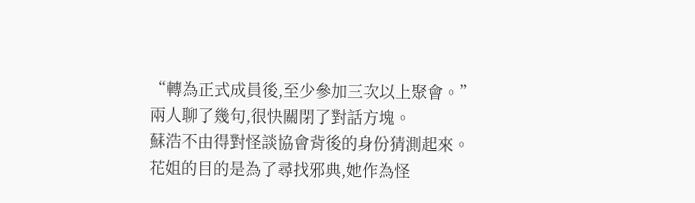“轉為正式成員後,至少參加三次以上聚會。”
兩人聊了幾句,很快關閉了對話方塊。
蘇浩不由得對怪談協會背後的身份猜測起來。
花姐的目的是為了尋找邪典,她作為怪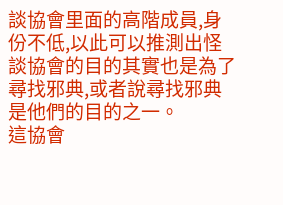談協會里面的高階成員,身份不低,以此可以推測出怪談協會的目的其實也是為了尋找邪典,或者說尋找邪典是他們的目的之一。
這協會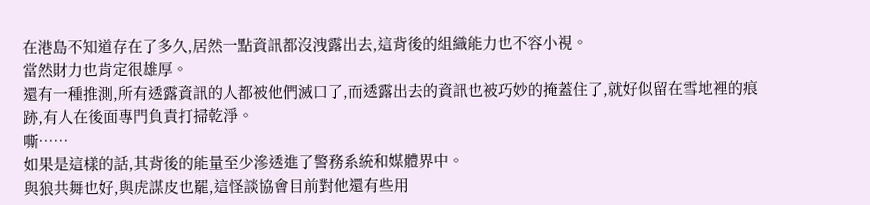在港島不知道存在了多久,居然一點資訊都沒洩露出去,這背後的組織能力也不容小視。
當然財力也肯定很雄厚。
還有一種推測,所有透露資訊的人都被他們滅口了,而透露出去的資訊也被巧妙的掩蓋住了,就好似留在雪地裡的痕跡,有人在後面專門負責打掃乾淨。
嘶……
如果是這樣的話,其背後的能量至少滲透進了警務系統和媒體界中。
與狼共舞也好,與虎謀皮也罷,這怪談協會目前對他還有些用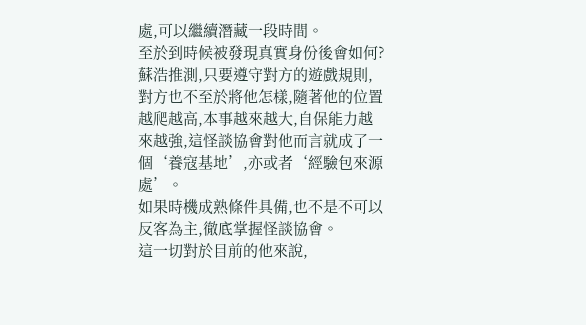處,可以繼續潛藏一段時間。
至於到時候被發現真實身份後會如何?
蘇浩推測,只要遵守對方的遊戲規則,對方也不至於將他怎樣,隨著他的位置越爬越高,本事越來越大,自保能力越來越強,這怪談協會對他而言就成了一個‘養寇基地’,亦或者‘經驗包來源處’。
如果時機成熟條件具備,也不是不可以反客為主,徹底掌握怪談協會。
這一切對於目前的他來說,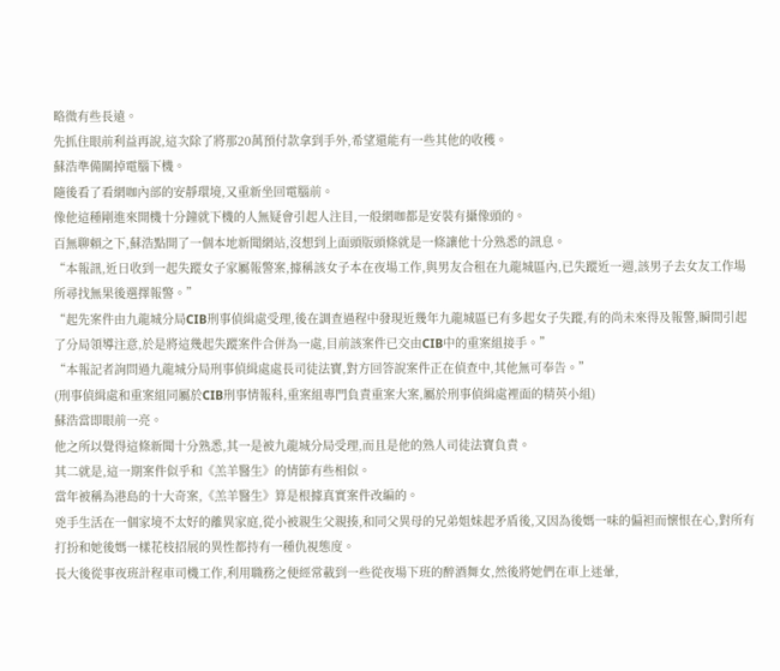略微有些長遠。
先抓住眼前利益再說,這次除了將那20萬預付款拿到手外,希望還能有一些其他的收穫。
蘇浩準備關掉電腦下機。
隨後看了看網咖內部的安靜環境,又重新坐回電腦前。
像他這種剛進來開機十分鐘就下機的人無疑會引起人注目,一般網咖都是安裝有攝像頭的。
百無聊賴之下,蘇浩點開了一個本地新聞網站,沒想到上面頭版頭條就是一條讓他十分熟悉的訊息。
“本報訊,近日收到一起失蹤女子家屬報警案,據稱該女子本在夜場工作,與男友合租在九龍城區內,已失蹤近一週,該男子去女友工作場所尋找無果後選擇報警。”
“起先案件由九龍城分局CIB刑事偵緝處受理,後在調查過程中發現近幾年九龍城區已有多起女子失蹤,有的尚未來得及報警,瞬間引起了分局領導注意,於是將這幾起失蹤案件合併為一處,目前該案件已交由CIB中的重案組接手。”
“本報記者詢問過九龍城分局刑事偵緝處處長司徒法寶,對方回答說案件正在偵查中,其他無可奉告。”
(刑事偵緝處和重案組同屬於CIB刑事情報科,重案組專門負責重案大案,屬於刑事偵緝處裡面的精英小組)
蘇浩當即眼前一亮。
他之所以覺得這條新聞十分熟悉,其一是被九龍城分局受理,而且是他的熟人司徒法寶負責。
其二就是,這一期案件似乎和《羔羊醫生》的情節有些相似。
當年被稱為港島的十大奇案,《羔羊醫生》算是根據真實案件改編的。
兇手生活在一個家境不太好的離異家庭,從小被親生父親揍,和同父異母的兄弟姐妹起矛盾後,又因為後媽一味的偏袒而懷恨在心,對所有打扮和她後媽一樣花枝招展的異性都持有一種仇視態度。
長大後從事夜班計程車司機工作,利用職務之便經常載到一些從夜場下班的醉酒舞女,然後將她們在車上迷暈,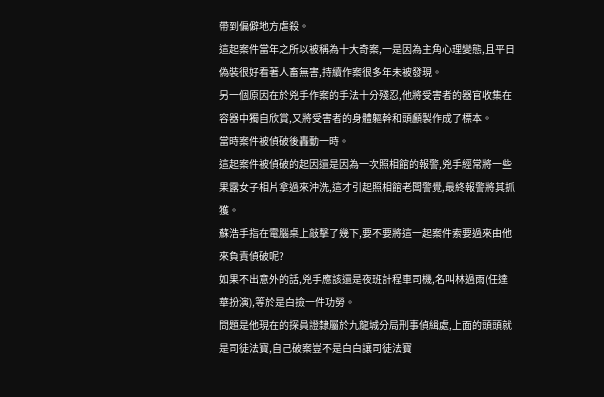帶到偏僻地方虐殺。
這起案件當年之所以被稱為十大奇案,一是因為主角心理變態,且平日偽裝很好看著人畜無害,持續作案很多年未被發現。
另一個原因在於兇手作案的手法十分殘忍,他將受害者的器官收集在容器中獨自欣賞,又將受害者的身體軀幹和頭顱製作成了標本。
當時案件被偵破後轟動一時。
這起案件被偵破的起因還是因為一次照相館的報警,兇手經常將一些果露女子相片拿過來沖洗,這才引起照相館老闆警覺,最終報警將其抓獲。
蘇浩手指在電腦桌上敲擊了幾下,要不要將這一起案件索要過來由他來負責偵破呢?
如果不出意外的話,兇手應該還是夜班計程車司機,名叫林過雨(任達華扮演),等於是白撿一件功勞。
問題是他現在的探員證隸屬於九龍城分局刑事偵緝處,上面的頭頭就是司徒法寶,自己破案豈不是白白讓司徒法寶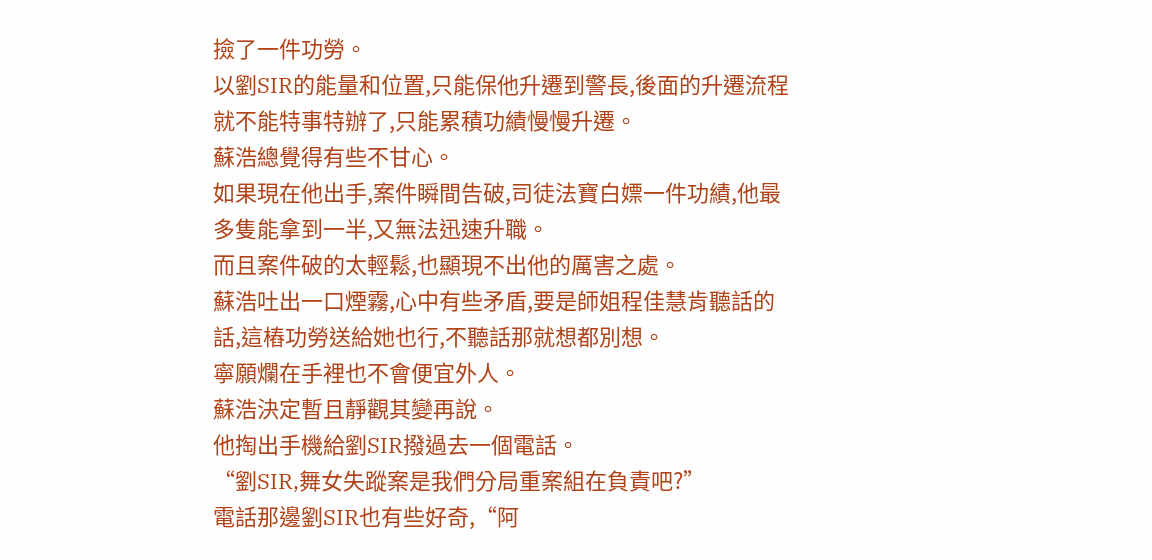撿了一件功勞。
以劉SIR的能量和位置,只能保他升遷到警長,後面的升遷流程就不能特事特辦了,只能累積功績慢慢升遷。
蘇浩總覺得有些不甘心。
如果現在他出手,案件瞬間告破,司徒法寶白嫖一件功績,他最多隻能拿到一半,又無法迅速升職。
而且案件破的太輕鬆,也顯現不出他的厲害之處。
蘇浩吐出一口煙霧,心中有些矛盾,要是師姐程佳慧肯聽話的話,這樁功勞送給她也行,不聽話那就想都別想。
寧願爛在手裡也不會便宜外人。
蘇浩決定暫且靜觀其變再說。
他掏出手機給劉SIR撥過去一個電話。
“劉SIR,舞女失蹤案是我們分局重案組在負責吧?”
電話那邊劉SIR也有些好奇,“阿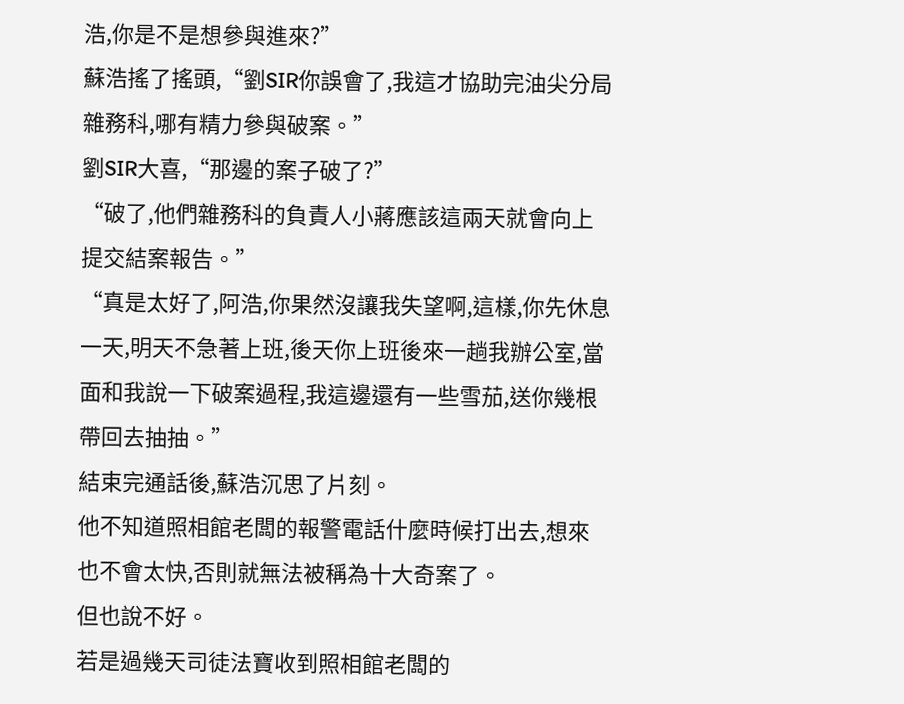浩,你是不是想參與進來?”
蘇浩搖了搖頭,“劉SIR你誤會了,我這才協助完油尖分局雜務科,哪有精力參與破案。”
劉SIR大喜,“那邊的案子破了?”
“破了,他們雜務科的負責人小蔣應該這兩天就會向上提交結案報告。”
“真是太好了,阿浩,你果然沒讓我失望啊,這樣,你先休息一天,明天不急著上班,後天你上班後來一趟我辦公室,當面和我說一下破案過程,我這邊還有一些雪茄,送你幾根帶回去抽抽。”
結束完通話後,蘇浩沉思了片刻。
他不知道照相館老闆的報警電話什麼時候打出去,想來也不會太快,否則就無法被稱為十大奇案了。
但也說不好。
若是過幾天司徒法寶收到照相館老闆的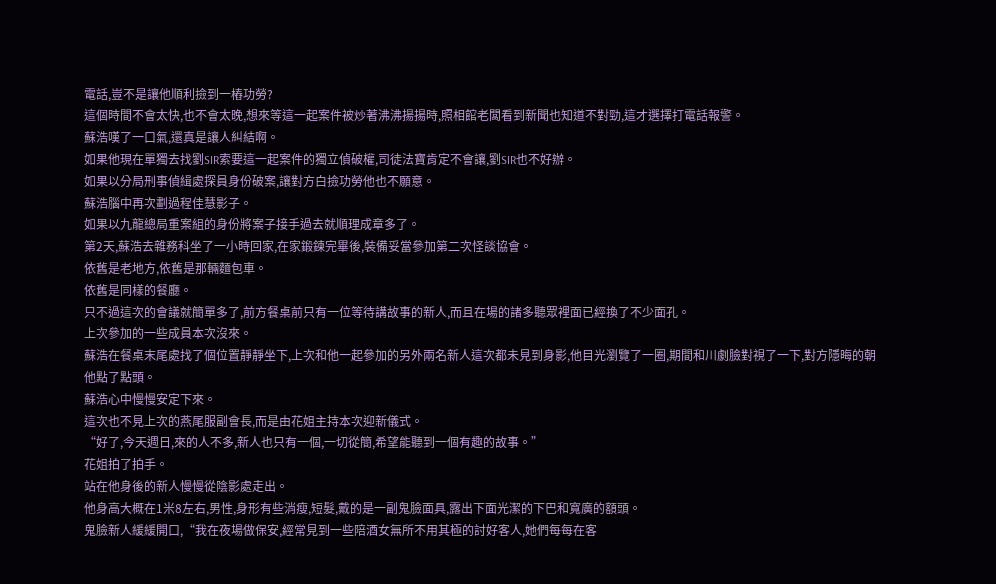電話,豈不是讓他順利撿到一樁功勞?
這個時間不會太快,也不會太晚,想來等這一起案件被炒著沸沸揚揚時,照相館老闆看到新聞也知道不對勁,這才選擇打電話報警。
蘇浩嘆了一口氣,還真是讓人糾結啊。
如果他現在單獨去找劉SIR索要這一起案件的獨立偵破權,司徒法寶肯定不會讓,劉SIR也不好辦。
如果以分局刑事偵緝處探員身份破案,讓對方白撿功勞他也不願意。
蘇浩腦中再次劃過程佳慧影子。
如果以九龍總局重案組的身份將案子接手過去就順理成章多了。
第2天,蘇浩去雜務科坐了一小時回家,在家鍛鍊完畢後,裝備妥當參加第二次怪談協會。
依舊是老地方,依舊是那輛麵包車。
依舊是同樣的餐廳。
只不過這次的會議就簡單多了,前方餐桌前只有一位等待講故事的新人,而且在場的諸多聽眾裡面已經換了不少面孔。
上次參加的一些成員本次沒來。
蘇浩在餐桌末尾處找了個位置靜靜坐下,上次和他一起參加的另外兩名新人這次都未見到身影,他目光瀏覽了一圈,期間和川劇臉對視了一下,對方隱晦的朝他點了點頭。
蘇浩心中慢慢安定下來。
這次也不見上次的燕尾服副會長,而是由花姐主持本次迎新儀式。
“好了,今天週日,來的人不多,新人也只有一個,一切從簡,希望能聽到一個有趣的故事。”
花姐拍了拍手。
站在他身後的新人慢慢從陰影處走出。
他身高大概在1米8左右,男性,身形有些消瘦,短髮,戴的是一副鬼臉面具,露出下面光潔的下巴和寬廣的額頭。
鬼臉新人緩緩開口,“我在夜場做保安,經常見到一些陪酒女無所不用其極的討好客人,她們每每在客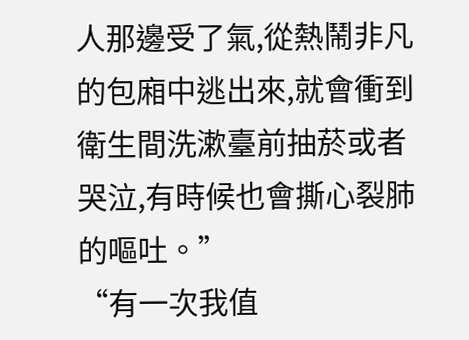人那邊受了氣,從熱鬧非凡的包廂中逃出來,就會衝到衛生間洗漱臺前抽菸或者哭泣,有時候也會撕心裂肺的嘔吐。”
“有一次我值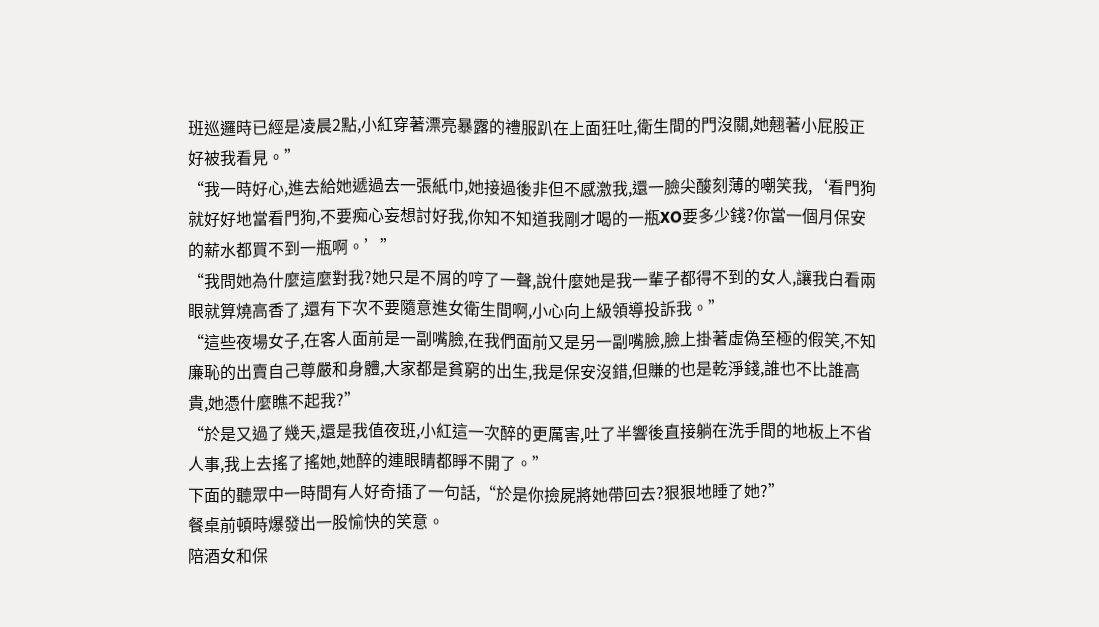班巡邏時已經是凌晨2點,小紅穿著漂亮暴露的禮服趴在上面狂吐,衛生間的門沒關,她翹著小屁股正好被我看見。”
“我一時好心,進去給她遞過去一張紙巾,她接過後非但不感激我,還一臉尖酸刻薄的嘲笑我,‘看門狗就好好地當看門狗,不要痴心妄想討好我,你知不知道我剛才喝的一瓶XO要多少錢?你當一個月保安的薪水都買不到一瓶啊。’”
“我問她為什麼這麼對我?她只是不屑的哼了一聲,說什麼她是我一輩子都得不到的女人,讓我白看兩眼就算燒高香了,還有下次不要隨意進女衛生間啊,小心向上級領導投訴我。”
“這些夜場女子,在客人面前是一副嘴臉,在我們面前又是另一副嘴臉,臉上掛著虛偽至極的假笑,不知廉恥的出賣自己尊嚴和身體,大家都是貧窮的出生,我是保安沒錯,但賺的也是乾淨錢,誰也不比誰高貴,她憑什麼瞧不起我?”
“於是又過了幾天,還是我值夜班,小紅這一次醉的更厲害,吐了半響後直接躺在洗手間的地板上不省人事,我上去搖了搖她,她醉的連眼睛都睜不開了。”
下面的聽眾中一時間有人好奇插了一句話,“於是你撿屍將她帶回去?狠狠地睡了她?”
餐桌前頓時爆發出一股愉快的笑意。
陪酒女和保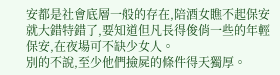安都是社會底層一般的存在,陪酒女瞧不起保安就大錯特錯了,要知道但凡長得俊俏一些的年輕保安,在夜場可不缺少女人。
別的不說,至少他們撿屍的條件得天獨厚。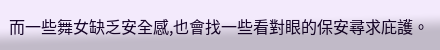而一些舞女缺乏安全感,也會找一些看對眼的保安尋求庇護。